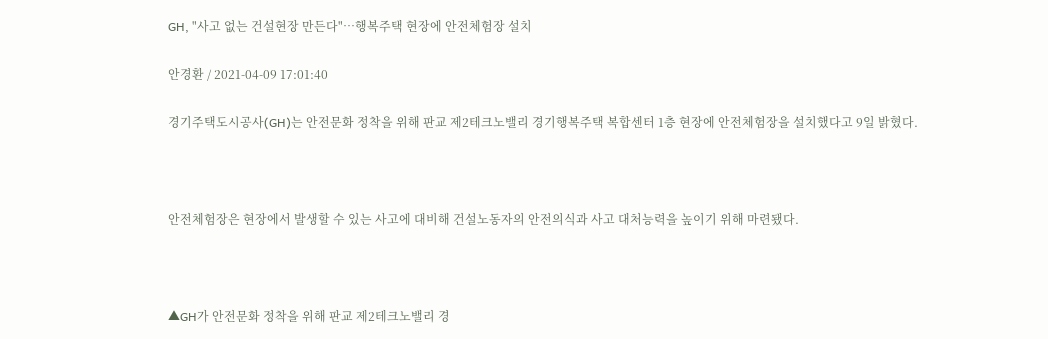GH, "사고 없는 건설현장 만든다"…행복주택 현장에 안전체험장 설치

안경환 / 2021-04-09 17:01:40

경기주택도시공사(GH)는 안전문화 정착을 위해 판교 제2테크노밸리 경기행복주택 복합센터 1층 현장에 안전체험장을 설치했다고 9일 밝혔다.



안전체험장은 현장에서 발생할 수 있는 사고에 대비해 건설노동자의 안전의식과 사고 대처능력을 높이기 위해 마련됐다.



▲GH가 안전문화 정착을 위해 판교 제2테크노밸리 경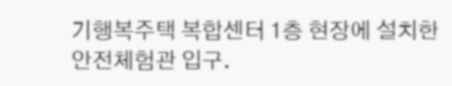기행복주택 복합센터 1층 현장에 설치한 안전체험관 입구.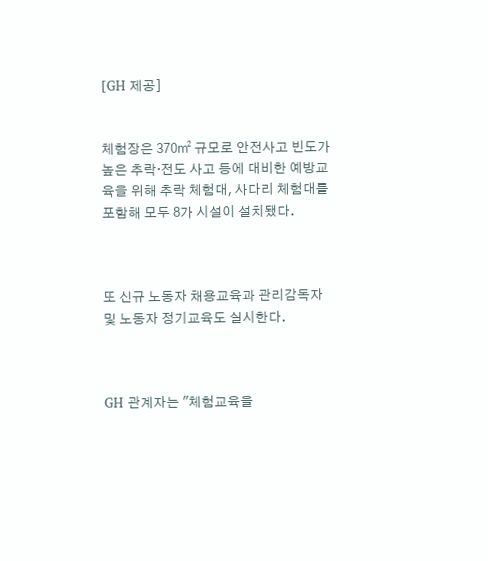[GH 제공]


체험장은 370㎡ 규모로 안전사고 빈도가 높은 추락·전도 사고 등에 대비한 예방교육을 위해 추락 체험대, 사다리 체험대를 포함해 모두 8가 시설이 설치됐다.



또 신규 노동자 채용교육과 관리감독자 및 노동자 정기교육도 실시한다.



GH 관계자는 "체험교육을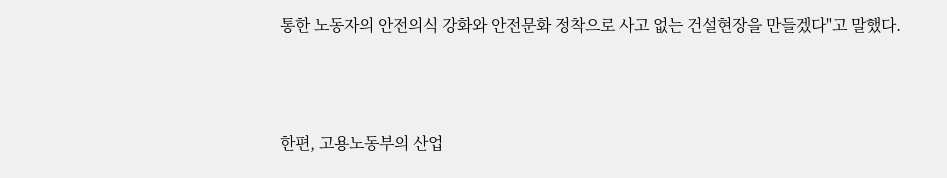통한 노동자의 안전의식 강화와 안전문화 정착으로 사고 없는 건설현장을 만들겠다"고 말했다.



한편, 고용노동부의 산업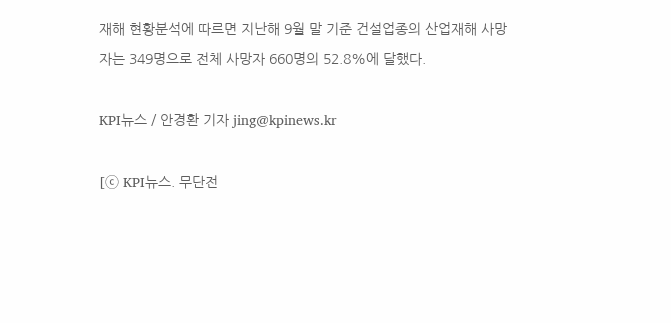재해 현황분석에 따르면 지난해 9월 말 기준 건설업종의 산업재해 사망자는 349명으로 전체 사망자 660명의 52.8%에 달했다.

KPI뉴스 / 안경환 기자 jing@kpinews.kr

[ⓒ KPI뉴스. 무단전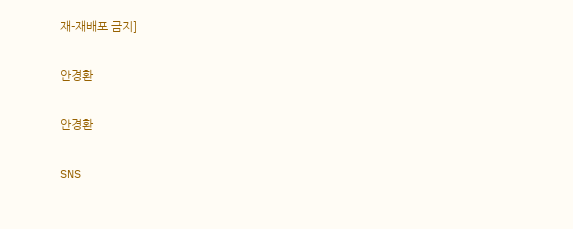재-재배포 금지]

안경환

안경환

SNS